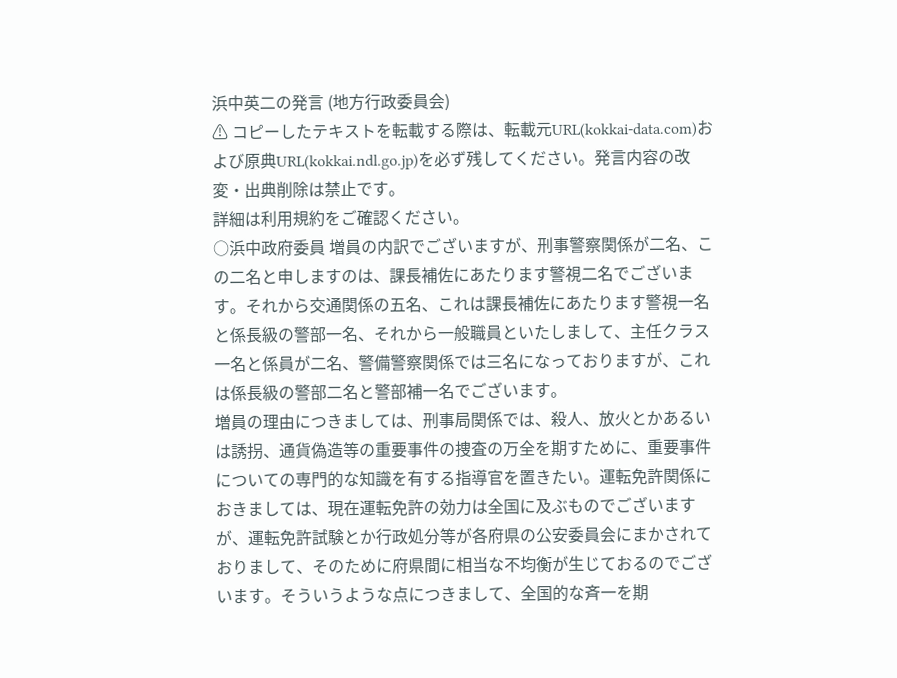浜中英二の発言 (地方行政委員会)
⚠ コピーしたテキストを転載する際は、転載元URL(kokkai-data.com)および原典URL(kokkai.ndl.go.jp)を必ず残してください。発言内容の改変・出典削除は禁止です。
詳細は利用規約をご確認ください。
○浜中政府委員 増員の内訳でございますが、刑事警察関係が二名、この二名と申しますのは、課長補佐にあたります警視二名でございます。それから交通関係の五名、これは課長補佐にあたります警視一名と係長級の警部一名、それから一般職員といたしまして、主任クラス一名と係員が二名、警備警察関係では三名になっておりますが、これは係長級の警部二名と警部補一名でございます。
増員の理由につきましては、刑事局関係では、殺人、放火とかあるいは誘拐、通貨偽造等の重要事件の捜査の万全を期すために、重要事件についての専門的な知識を有する指導官を置きたい。運転免許関係におきましては、現在運転免許の効力は全国に及ぶものでございますが、運転免許試験とか行政処分等が各府県の公安委員会にまかされておりまして、そのために府県間に相当な不均衡が生じておるのでございます。そういうような点につきまして、全国的な斉一を期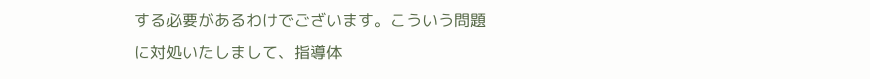する必要があるわけでございます。こういう問題に対処いたしまして、指導体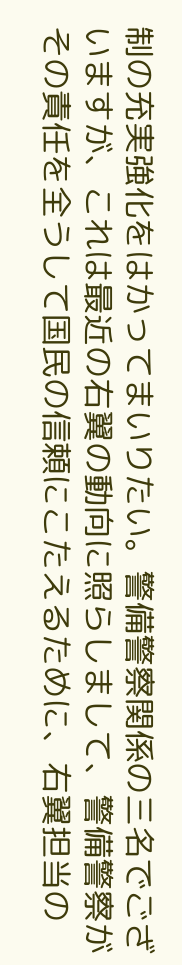制の充実強化をはかってまいりたい。警備警察関係の三名でございますが、これは最近の右翼の動向に照らしまして、警備警察がその責任を全うして国民の信頼にこたえるために、右翼担当の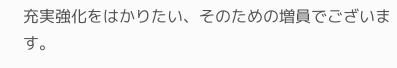充実強化をはかりたい、そのための増員でございます。